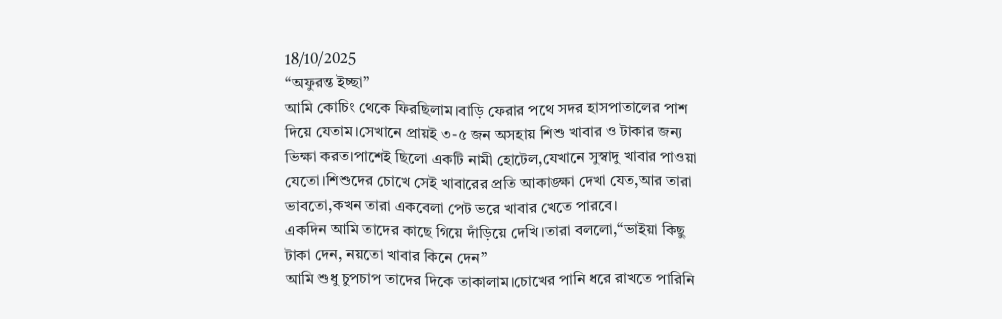18/10/2025
“অফুরন্ত ইচ্ছা”
আমি কোচিং থেকে ফিরছিলাম।বাড়ি ফেরার পথে সদর হাসপাতালের পাশ দিয়ে যেতাম।সেখানে প্রায়ই ৩-৫ জন অসহায় শিশু খাবার ও টাকার জন্য ভিক্ষা করত।পাশেই ছিলো একটি নামী হোটেল,যেখানে সুস্বাদু খাবার পাওয়া যেতো।শিশুদের চোখে সেই খাবারের প্রতি আকাঙ্ক্ষা দেখা যেত,আর তারা ভাবতো,কখন তারা একবেলা পেট ভরে খাবার খেতে পারবে।
একদিন আমি তাদের কাছে গিয়ে দাঁড়িয়ে দেখি।তারা বললো,“ভাইয়া কিছু টাকা দেন, নয়তো খাবার কিনে দেন”
আমি শুধু চুপচাপ তাদের দিকে তাকালাম।চোখের পানি ধরে রাখতে পারিনি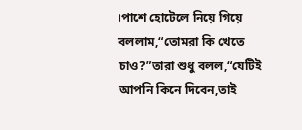।পাশে হোটেলে নিয়ে গিয়ে বললাম,“তোমরা কি খেতে চাও?”তারা শুধু বলল,“যেটিই আপনি কিনে দিবেন,তাই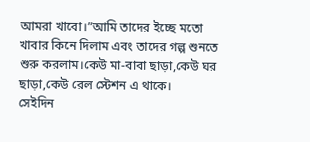আমরা খাবো।”আমি তাদের ইচ্ছে মতো খাবার কিনে দিলাম এবং তাদের গল্প শুনতে শুরু করলাম।কেউ মা-বাবা ছাড়া,কেউ ঘর ছাড়া,কেউ রেল স্টেশন এ থাকে।
সেইদিন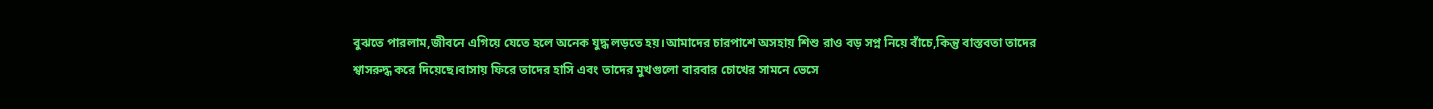বুঝতে পারলাম,জীবনে এগিয়ে যেতে হলে অনেক যুদ্ধ লড়তে হয়।আমাদের চারপাশে অসহায় শিশু রাও বড় সপ্ন নিয়ে বাঁচে,কিন্তু বাস্তবতা তাদের শ্বাসরুদ্ধ করে দিয়েছে।বাসায় ফিরে তাদের হাসি এবং তাদের মুখগুলো বারবার চোখের সামনে ভেসে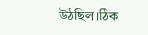উঠছিল।ঠিক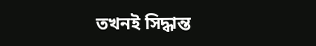তখনই সিদ্ধান্ত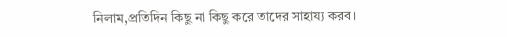নিলাম,প্রতিদিন কিছু না কিছু করে তাদের সাহায্য করব।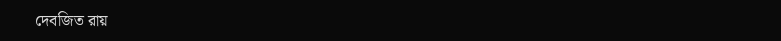দেবজিত রায়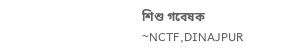শিশু গবেষক
~NCTF,DINAJPUR